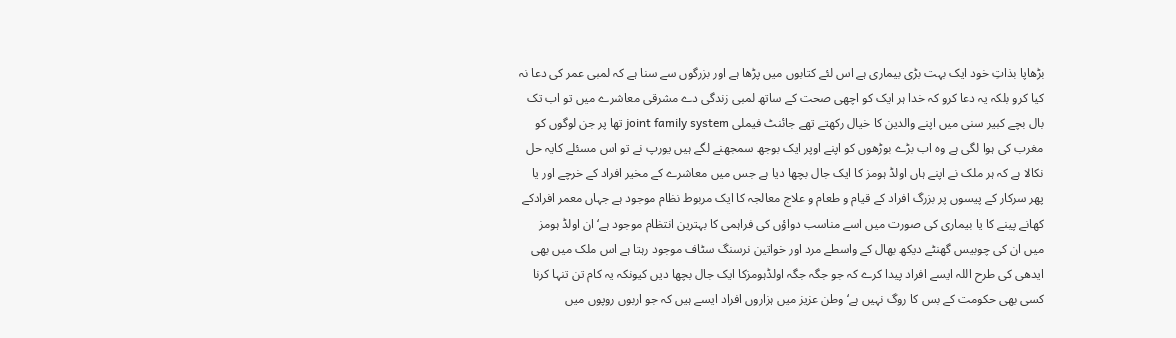بڑھاپا بذاتِ خود ایک بہت بڑی بیماری ہے اس لئے کتابوں میں پڑھا ہے اور بزرگوں سے سنا ہے کہ لمبی عمر کی دعا نہ کیا کرو بلکہ یہ دعا کرو کہ خدا ہر ایک کو اچھی صحت کے ساتھ لمبی زندگی دے مشرقی معاشرے میں تو اب تک بال بچے کبیر سنی میں اپنے والدین کا خیال رکھتے تھے جائنٹ فیملی joint family system تھا پر جن لوگوں کو مغرب کی ہوا لگی ہے وہ اب بڑے بوڑھوں کو اپنے اوپر ایک بوجھ سمجھنے لگے ہیں یورپ نے تو اس مسئلے کایہ حل نکالا ہے کہ ہر ملک نے اپنے ہاں اولڈ ہومز کا ایک جال بچھا دیا ہے جس میں معاشرے کے مخیر افراد کے خرچے اور یا پھر سرکار کے پیسوں پر بزرگ افراد کے قیام و طعام و علاج معالجہ کا ایک مربوط نظام موجود ہے جہاں معمر افرادکے کھانے پینے کا یا بیماری کی صورت میں اسے مناسب دواؤں کی فراہمی کا بہترین انتظام موجود ہے‘ ان اولڈ ہومز میں ان کی چوبیس گھنٹے دیکھ بھال کے واسطے مرد اور خواتین نرسنگ سٹاف موجود رہتا ہے اس ملک میں بھی ایدھی کی طرح اللہ ایسے افراد پیدا کرے کہ جو جگہ جگہ اولڈہومزکا ایک جال بچھا دیں کیونکہ یہ کام تن تنہا کرنا کسی بھی حکومت کے بس کا روگ نہیں ہے‘ وطن عزیز میں ہزاروں افراد ایسے ہیں کہ جو اربوں روپوں میں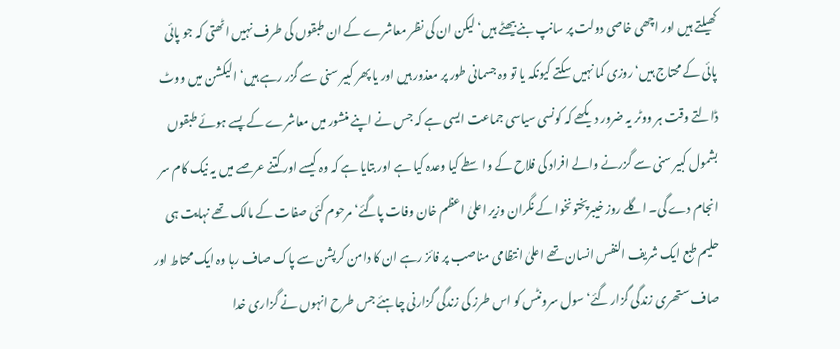کھیلتے ہیں اور اچھی خاصی دولت پر سانپ بنے بیھٹے ہیں‘ لیکن ان کی نظر معاشرے کے ان طبقوں کی طرف نہیں اٹھتی کہ جو پائی پائی کے محتاج ہیں‘ روزی کما نہیں سکتے کیونکہ یا تو وہ جسمانی طور پر معذور ہیں اور یا پھر کبیر سنی سے گزر رہے ہیں‘ الیکشن میں ووٹ ڈالتے وقت ہر ووٹر یہ ضرور دیکھے کہ کونسی سیاسی جماعت ایسی ہے کہ جس نے اپنے منشور میں معاشرے کے پسے ہوئے طبقوں بشمول کبیر سنی سے گزرنے والے افراد کی فلاح کے واسطے کیا وعدہ کیا ہے اور بتایا ہے کہ وہ کیسے اور کتنے عرصے میں یہ نیک کام سر انجام دے گی۔ اگلے روز خیبرپختونخوا کے نگران وزیر اعلیٰ اعظم خان وفات پاگئے‘ مرحوم کئی صفات کے مالک تھے نہایت ہی حلیم طبع ایک شریف النفس انسان تھے اعلیٰ انتظامی مناصب پر فائز رہے ان کا دامن کرپشن سے پاک صاف رہا وہ ایک محتاط اور صاف ستھری زندگی گزار گئے‘ سول سرونٹس کو اس طرز کی زندگی گزارنی چاہئے جس طرح انہوں نے گزاری خدا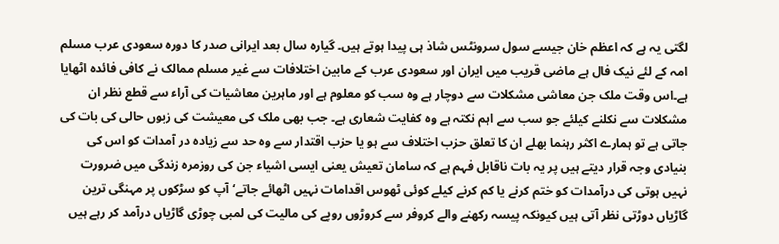لگتی یہ ہے کہ اعظم خان جیسے سول سرونٹس شاذ ہی پیدا ہوتے ہیں۔ گیارہ سال بعد ایرانی صدر کا دورہ سعودی عرب مسلم امہ کے لئے نیک فال ہے ماضی قریب میں ایران اور سعودی عرب کے مابین اختلافات سے غیر مسلم ممالک نے کافی فائدہ اٹھایا ہے۔اس وقت ملک جن معاشی مشکلات سے دوچار ہے وہ سب کو معلوم ہے اور ماہرین معاشیات کی آراء سے قطع نظر ان مشکلات سے نکلنے کیلئے جو سب سے اہم نکتہ ہے وہ کفایت شعاری ہے۔ جب بھی ملک کی معیشت کی زبوں حالی کی بات کی جاتی ہے تو ہمارے اکثر رہنما بھلے ان کا تعلق حزب اختلاف سے ہو یا حزب اقتدار سے وہ حد سے زیادہ در آمدات کو اس کی بنیادی وجہ قرار دیتے ہیں پر یہ بات ناقابل فہم ہے کہ سامان تعیش یعنی ایسی اشیاء جن کی روزمرہ زندگی میں ضرورت نہیں ہوتی کی درآمدات کو ختم کرنے یا کم کرنے کیلے کوئی ٹھوس اقدامات نہیں اٹھائے جاتے‘آپ کو سڑکوں پر مہنگی ترین گاڑیاں دوڑتی نظر آتی ہیں کیونکہ پیسہ رکھنے والے کروفر سے کروڑوں روپے کی مالیت کی لمبی چوڑی گاڑیاں درآمد کر رہے ہیں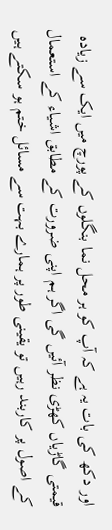اور دکھ کی بات یہ ہے کہ آپ کو ہر محل نما بنگلوں کے پورچ میں ایک سے زیادہ قیمتی گاڑیاں کھڑی نظر آئیں گی اگر ہم اپنی ضرورت کے مطابق اشیاء کے استعمال کے اصول پر کاربند رہیں تو یقینی طور پر ہمارے بہت سے مسائل ختم ہو سکتے ہیں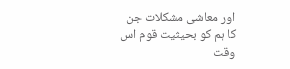اور معاشی مشکلات جن کا ہم کو بحیثیت قوم اس وقت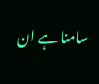سامنا ہے ان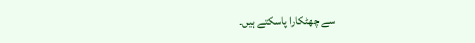سے چھٹکارا پاسکتے ہیں۔